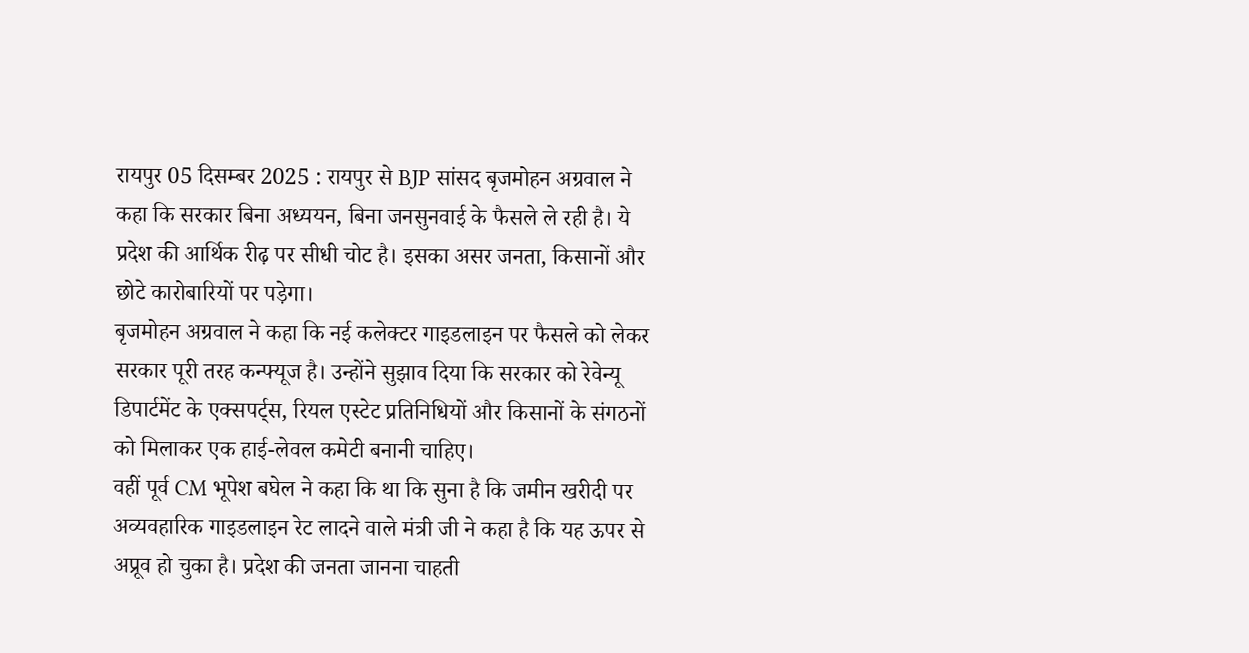रायपुर 05 दिसम्बर 2025 : रायपुर से BJP सांसद बृजमोहन अग्रवाल ने कहा कि सरकार बिना अध्ययन, बिना जनसुनवाई के फैसले ले रही है। ये प्रदेश की आर्थिक रीढ़ पर सीधी चोट है। इसका असर जनता, किसानों और छोटे कारोबारियों पर पड़ेगा।
बृजमोहन अग्रवाल ने कहा कि नई कलेक्टर गाइडलाइन पर फैसले को लेकर सरकार पूरी तरह कन्फ्यूज है। उन्होंने सुझाव दिया कि सरकार को रेवेन्यू डिपार्टमेंट के एक्सपर्ट्स, रियल एस्टेट प्रतिनिधियों और किसानों के संगठनों को मिलाकर एक हाई-लेवल कमेटी बनानी चाहिए।
वहीं पूर्व CM भूपेश बघेल ने कहा कि था कि सुना है कि जमीन खरीदी पर अव्यवहारिक गाइडलाइन रेट लादने वाले मंत्री जी ने कहा है कि यह ऊपर से अप्रूव हो चुका है। प्रदेश की जनता जानना चाहती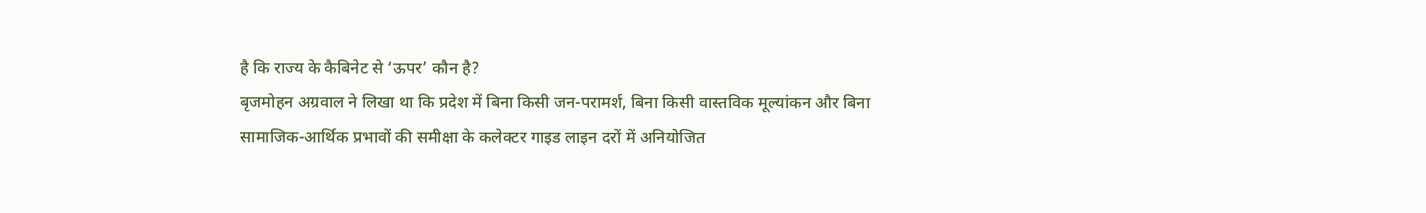है कि राज्य के कैबिनेट से ‘ऊपर’ कौन है?
बृजमोहन अग्रवाल ने लिखा था कि प्रदेश में बिना किसी जन-परामर्श, बिना किसी वास्तविक मूल्यांकन और बिना सामाजिक-आर्थिक प्रभावों की समीक्षा के कलेक्टर गाइड लाइन दरों में अनियोजित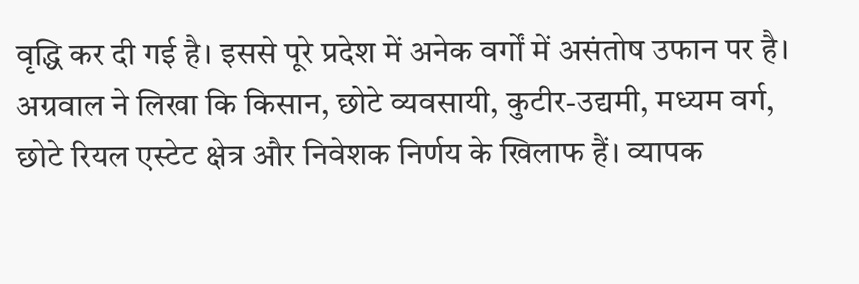वृद्धि कर दी गई है। इससे पूरे प्रदेश में अनेक वर्गों में असंतोष उफान पर है।
अग्रवाल ने लिखा कि किसान, छोटे व्यवसायी, कुटीर-उद्यमी, मध्यम वर्ग, छोटे रियल एस्टेट क्षेत्र और निवेशक निर्णय के खिलाफ हैं। व्यापक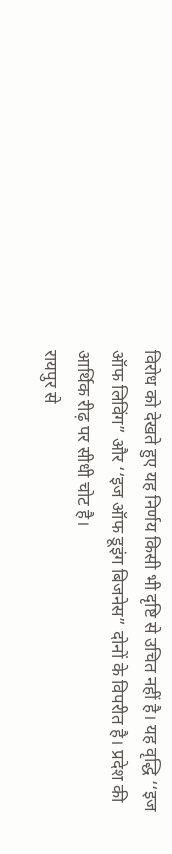विरोध को देखते हुए यह निर्णय किसी भी दृष्टि से उचित नहीं है। यह वृद्धि ‘‘इज ऑफ लिविंग” और ‘‘इज ऑफ डूइंग बिजनेस” दोनों के विपरीत है। प्रदेश की आर्थिक रीढ़ पर सीधी चोट है।
रायपुर से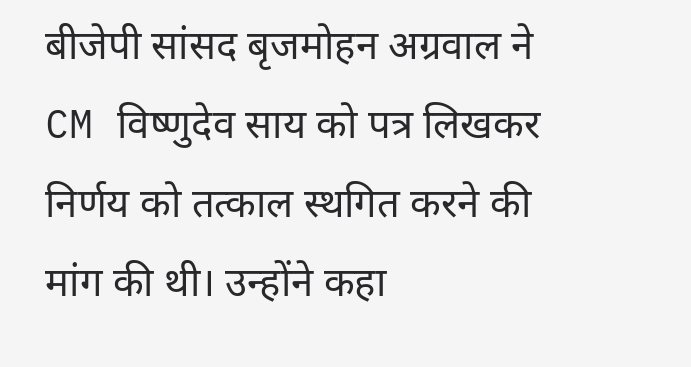बीजेपी सांसद बृजमोहन अग्रवाल ने CM विष्णुदेव साय को पत्र लिखकर निर्णय को तत्काल स्थगित करने की मांग की थी। उन्होंने कहा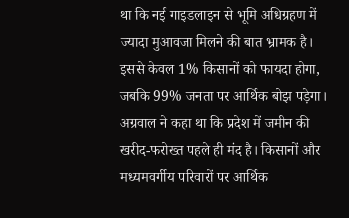था कि नई गाइडलाइन से भूमि अधिग्रहण में ज्यादा मुआवजा मिलने की बात भ्रामक है। इससे केवल 1% किसानों को फायदा होगा, जबकि 99% जनता पर आर्थिक बोझ पड़ेगा।
अग्रवाल ने कहा था कि प्रदेश में जमीन की खरीद-फरोख्त पहले ही मंद है। किसानों और मध्यमवर्गीय परिवारों पर आर्थिक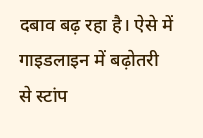दबाव बढ़ रहा है। ऐसे में गाइडलाइन में बढ़ोतरी से स्टांप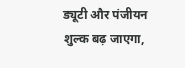ड्यूटी और पंजीयन शुल्क बढ़ जाएगा,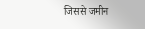जिससे जमीन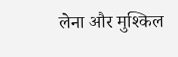लेना और मुश्किल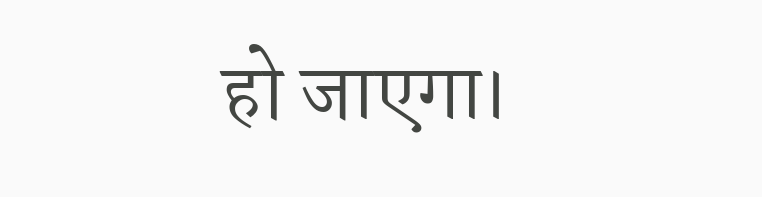हो जाएगा।